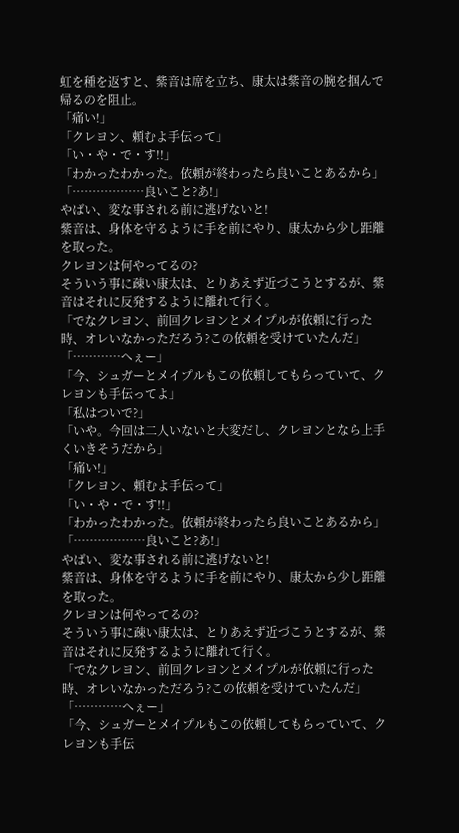虹を種を返すと、紫音は席を立ち、康太は紫音の腕を掴んで帰るのを阻止。
「痛い!」
「クレヨン、頼むよ手伝って」
「い・や・で・す!!」
「わかったわかった。依頼が終わったら良いことあるから」
「………………良いこと?あ!」
やばい、変な事される前に逃げないと!
紫音は、身体を守るように手を前にやり、康太から少し距離を取った。
クレヨンは何やってるの?
そういう事に疎い康太は、とりあえず近づこうとするが、紫音はそれに反発するように離れて行く。
「でなクレヨン、前回クレヨンとメイプルが依頼に行った時、オレいなかっただろう?この依頼を受けていたんだ」
「…………へぇー」
「今、シュガーとメイプルもこの依頼してもらっていて、クレヨンも手伝ってよ」
「私はついで?」
「いや。今回は二人いないと大変だし、クレヨンとなら上手くいきそうだから」
「痛い!」
「クレヨン、頼むよ手伝って」
「い・や・で・す!!」
「わかったわかった。依頼が終わったら良いことあるから」
「………………良いこと?あ!」
やばい、変な事される前に逃げないと!
紫音は、身体を守るように手を前にやり、康太から少し距離を取った。
クレヨンは何やってるの?
そういう事に疎い康太は、とりあえず近づこうとするが、紫音はそれに反発するように離れて行く。
「でなクレヨン、前回クレヨンとメイプルが依頼に行った時、オレいなかっただろう?この依頼を受けていたんだ」
「…………へぇー」
「今、シュガーとメイプルもこの依頼してもらっていて、クレヨンも手伝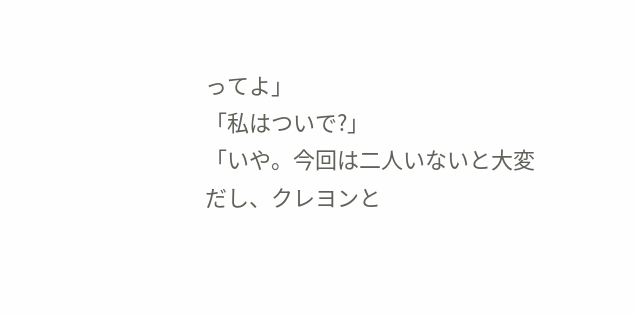ってよ」
「私はついで?」
「いや。今回は二人いないと大変だし、クレヨンと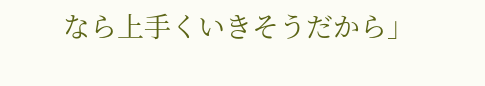なら上手くいきそうだから」